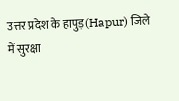उत्तर प्रदेश के हापुड़(Hapur) जिले में सुरक्षा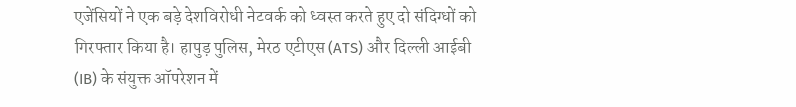एजेंसियों ने एक बड़े देशविरोधी नेटवर्क को ध्वस्त करते हुए दो संदिग्धों को गिरफ्तार किया है। हापुड़ पुलिस, मेरठ एटीएस (ATS) और दिल्ली आईबी (IB) के संयुक्त ऑपरेशन में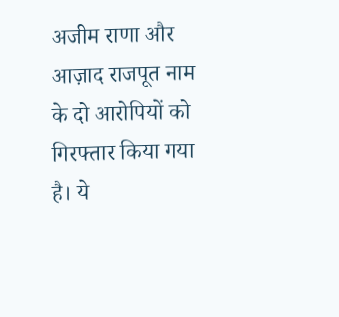अजीम राणा और आज़ाद राजपूत नाम के दो आरोपियों को गिरफ्तार किया गया है। ये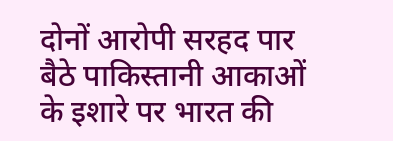दोनों आरोपी सरहद पार बैठे पाकिस्तानी आकाओं के इशारे पर भारत की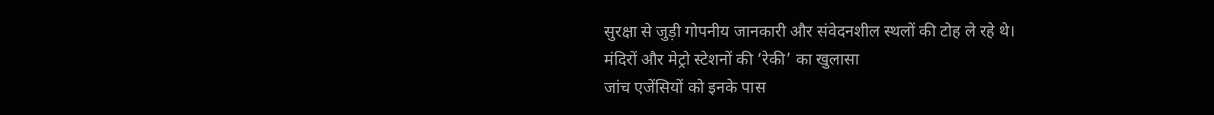सुरक्षा से जुड़ी गोपनीय जानकारी और संवेदनशील स्थलों की टोह ले रहे थे।
मंदिरों और मेट्रो स्टेशनों की ‘रेकी’ का खुलासा
जांच एजेंसियों को इनके पास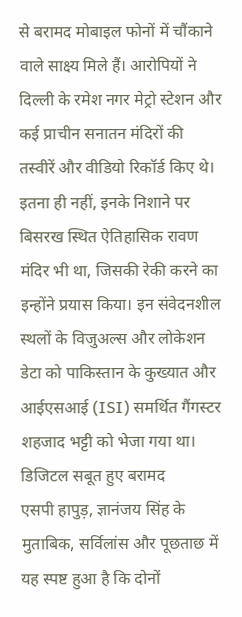से बरामद मोबाइल फोनों में चौंकाने वाले साक्ष्य मिले हैं। आरोपियों ने दिल्ली के रमेश नगर मेट्रो स्टेशन और कई प्राचीन सनातन मंदिरों की तस्वीरें और वीडियो रिकॉर्ड किए थे। इतना ही नहीं, इनके निशाने पर बिसरख स्थित ऐतिहासिक रावण मंदिर भी था, जिसकी रेकी करने का इन्होंने प्रयास किया। इन संवेदनशील स्थलों के विजुअल्स और लोकेशन डेटा को पाकिस्तान के कुख्यात और आईएसआई (ISI) समर्थित गैंगस्टर शहजाद भट्टी को भेजा गया था।
डिजिटल सबूत हुए बरामद
एसपी हापुड़, ज्ञानंजय सिंह के मुताबिक, सर्विलांस और पूछताछ में यह स्पष्ट हुआ है कि दोनों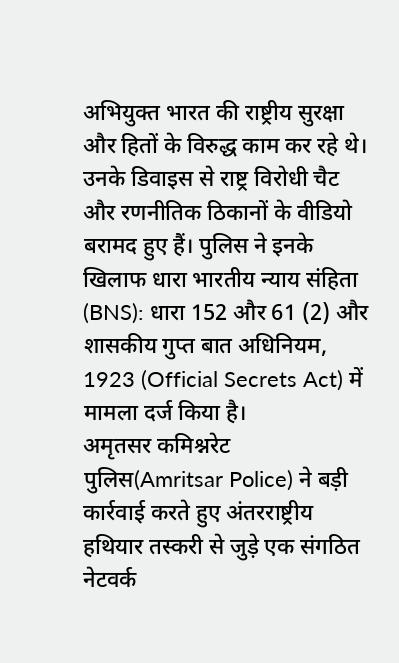अभियुक्त भारत की राष्ट्रीय सुरक्षा और हितों के विरुद्ध काम कर रहे थे। उनके डिवाइस से राष्ट्र विरोधी चैट और रणनीतिक ठिकानों के वीडियो बरामद हुए हैं। पुलिस ने इनके खिलाफ धारा भारतीय न्याय संहिता (BNS): धारा 152 और 61 (2) और शासकीय गुप्त बात अधिनियम, 1923 (Official Secrets Act) में मामला दर्ज किया है।
अमृतसर कमिश्नरेट पुलिस(Amritsar Police) ने बड़ी कार्रवाई करते हुए अंतरराष्ट्रीय हथियार तस्करी से जुड़े एक संगठित नेटवर्क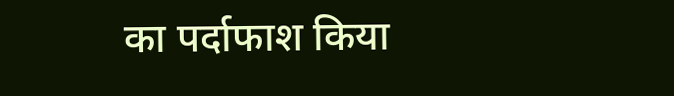का पर्दाफाश किया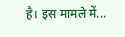है। इस मामले में...